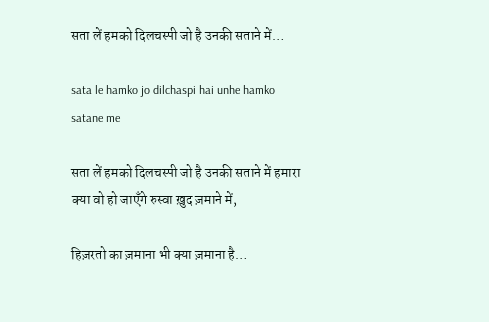सता लें हमको दिलचस्पी जो है उनकी सताने में…

sata le hamko jo dilchaspi hai unhe hamko satane me

सता लें हमको दिलचस्पी जो है उनकी सताने में हमारा क्या वो हो जाएँगे रुस्वा ख़ुद ज़माने में,

हिज़रतो का ज़माना भी क्या ज़माना है…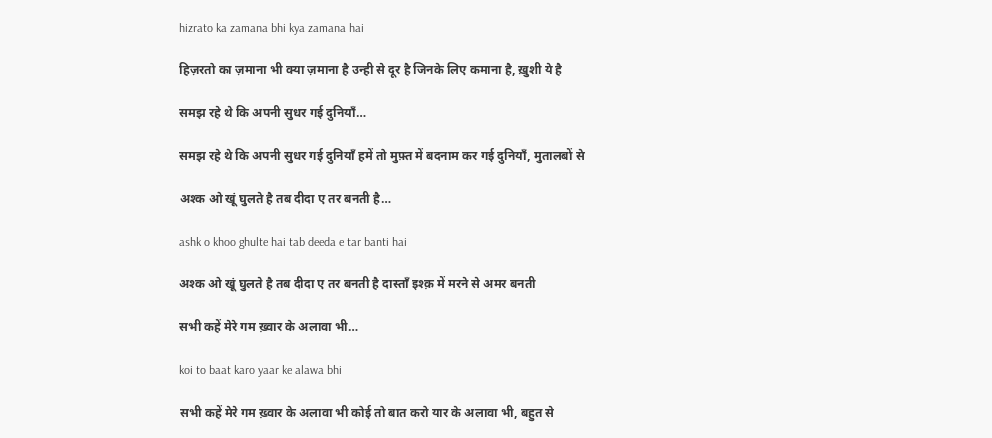hizrato ka zamana bhi kya zamana hai

हिज़रतो का ज़माना भी क्या ज़माना है उन्ही से दूर है जिनके लिए कमाना है, ख़ुशी ये है

समझ रहे थे कि अपनी सुधर गई दुनियाँ…

समझ रहे थे कि अपनी सुधर गई दुनियाँ हमें तो मुफ़्त में बदनाम कर गई दुनियाँ, मुतालबों से

अश्क ओ खूं घुलते है तब दीदा ए तर बनती है…

ashk o khoo ghulte hai tab deeda e tar banti hai

अश्क ओ खूं घुलते है तब दीदा ए तर बनती है दास्ताँ इश्क़ में मरने से अमर बनती

सभी कहें मेरे गम ख़्वार के अलावा भी…

koi to baat karo yaar ke alawa bhi

सभी कहें मेरे गम ख़्वार के अलावा भी कोई तो बात करो यार के अलावा भी, बहुत से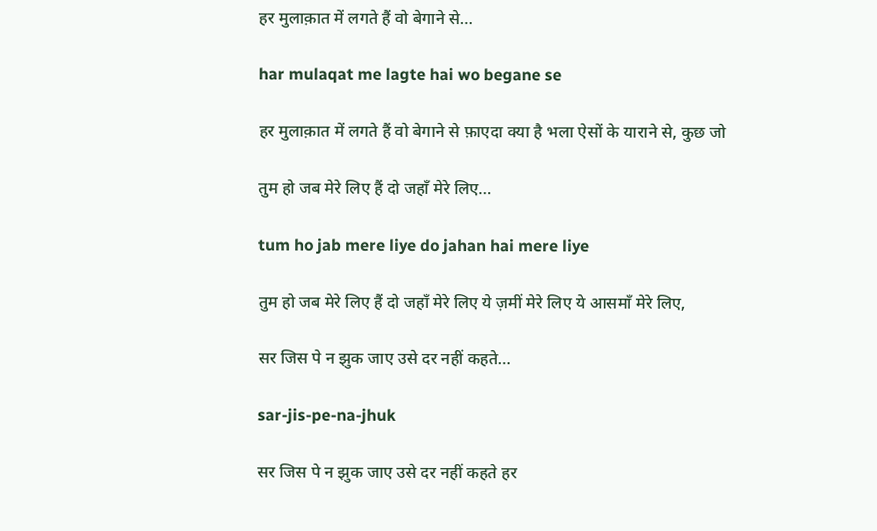हर मुलाक़ात में लगते हैं वो बेगाने से…

har mulaqat me lagte hai wo begane se

हर मुलाक़ात में लगते हैं वो बेगाने से फ़ाएदा क्या है भला ऐसों के याराने से, कुछ जो

तुम हो जब मेरे लिए हैं दो जहाँ मेरे लिए…

tum ho jab mere liye do jahan hai mere liye

तुम हो जब मेरे लिए हैं दो जहाँ मेरे लिए ये ज़मीं मेरे लिए ये आसमाँ मेरे लिए,

सर जिस पे न झुक जाए उसे दर नहीं कहते…

sar-jis-pe-na-jhuk

सर जिस पे न झुक जाए उसे दर नहीं कहते हर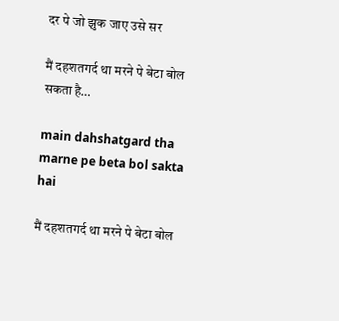दर पे जो झुक जाए उसे सर

मैं दहशतगर्द था मरने पे बेटा बोल सकता है…

main dahshatgard tha marne pe beta bol sakta hai

मैं दहशतगर्द था मरने पे बेटा बोल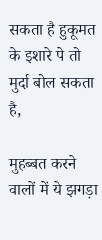सकता है हुकूमत के इशारे पे तो मुर्दा बोल सकता है,

मुहब्बत करने वालों में ये झगड़ा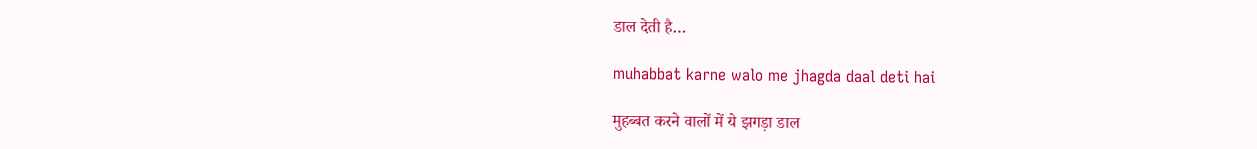डाल देती है…

muhabbat karne walo me jhagda daal deti hai

मुहब्बत करने वालों में ये झगड़ा डाल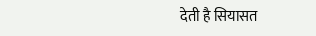देती है सियासत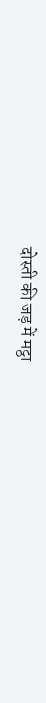दोस्ती की जड़ में मट्ठा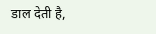डाल देती है,